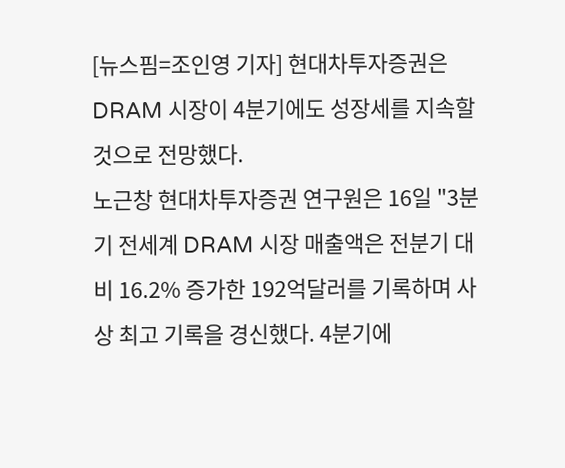[뉴스핌=조인영 기자] 현대차투자증권은 DRAM 시장이 4분기에도 성장세를 지속할 것으로 전망했다.
노근창 현대차투자증권 연구원은 16일 "3분기 전세계 DRAM 시장 매출액은 전분기 대비 16.2% 증가한 192억달러를 기록하며 사상 최고 기록을 경신했다. 4분기에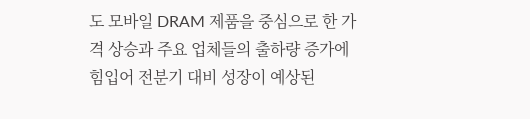도 모바일 DRAM 제품을 중심으로 한 가격 상승과 주요 업체들의 출하량 증가에 힘입어 전분기 대비 성장이 예상된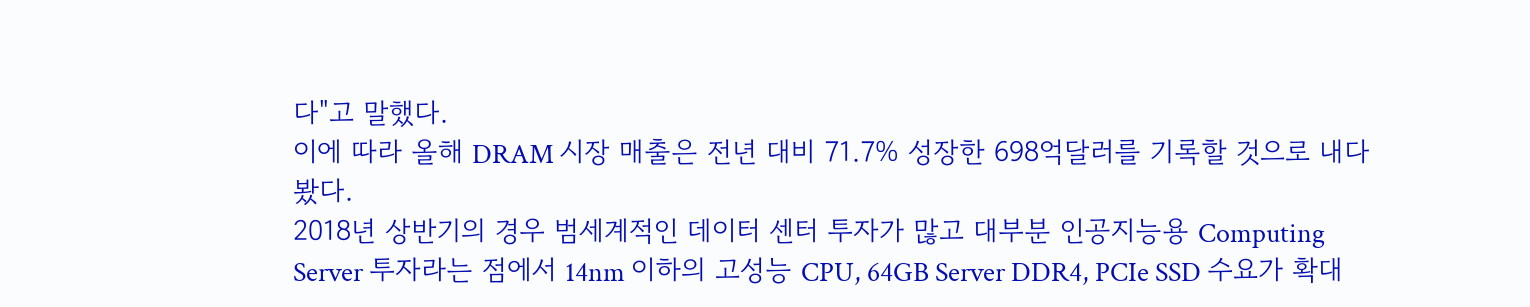다"고 말했다.
이에 따라 올해 DRAM 시장 매출은 전년 대비 71.7% 성장한 698억달러를 기록할 것으로 내다봤다.
2018년 상반기의 경우 범세계적인 데이터 센터 투자가 많고 대부분 인공지능용 Computing Server 투자라는 점에서 14nm 이하의 고성능 CPU, 64GB Server DDR4, PCIe SSD 수요가 확대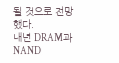될 것으로 전망했다.
내년 DRAM과 NAND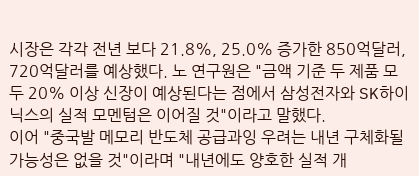시장은 각각 전년 보다 21.8%, 25.0% 증가한 850억달러, 720억달러를 예상했다. 노 연구원은 "금액 기준 두 제품 모두 20% 이상 신장이 예상된다는 점에서 삼성전자와 SK하이닉스의 실적 모멘텀은 이어질 것"이라고 말했다.
이어 "중국발 메모리 반도체 공급과잉 우려는 내년 구체화될 가능성은 없을 것"이라며 "내년에도 양호한 실적 개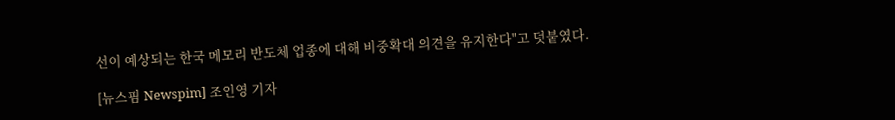선이 예상되는 한국 메모리 반도체 업종에 대해 비중확대 의견을 유지한다"고 덧붙였다.

[뉴스핌 Newspim] 조인영 기자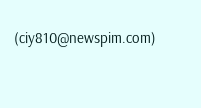(ciy810@newspim.com)